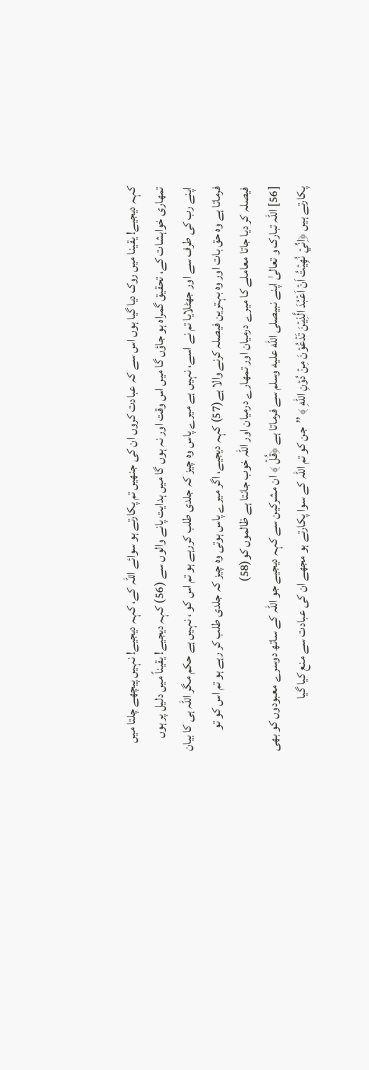کہہ دیجیے! یقینا میں روک دیا گیا ہوں اس سے کہ عبادت کروں ان کی جنھیں تم پکارتے ہو سوائے اللہ کے، کہہ دیجیے! نہیں پیچھے چلتا میں تمھاری خواہشات کے، تحقیق گمراہ ہو جاؤں گا میں اس وقت اور نہ ہوں گا میں ہدایت پانے والوں سے (56) کہہ دیجیے! یقیناً میں دلیل پر ہوں اپنے رب کی طرف سے اور جھٹلایا تم نے اسے، نہیں ہے میرے پاس وہ چیز کہ جلدی طلب کررہے ہو تم اس کو ، نہیں ہے حکم مگر اللہ ہی کا بیان فرماتا ہے وہ حق بات اور وہ بہترین فیصلہ کرنے والا ہے(57) کہہ دیجیے، اگر میرے پاس ہوتی وہ چیز کہ جلدی طلب کر رہے ہو تم اس کو تو فیصلہ کر دیا جاتا معاملے کا میرے درمیان اور تمھارے درمیان اور اللہ خوب جانتا ہے ظالموں کو(58)
[56] اللہ تبارک و تعالیٰ اپنے نبیصلى الله عليه وسلم سے فرماتا ہے ﴿قُلۡ ﴾ ان مشرکین سے کہہ دیجیے جو اللہ کے ساتھ دوسرے معبودوں کو بھی پکارتے ہیں ﴿اِنِّيۡ نُهِيۡتُ اَنۡ اَعۡبُدَ الَّذِيۡنَ تَدۡعُوۡنَ مِنۡ دُوۡنِ اللّٰهِ ﴾ ’’جن کو تم اللہ کے سوا پکارتے ہو مجھے ان کی عبادت سے منع کیا گیا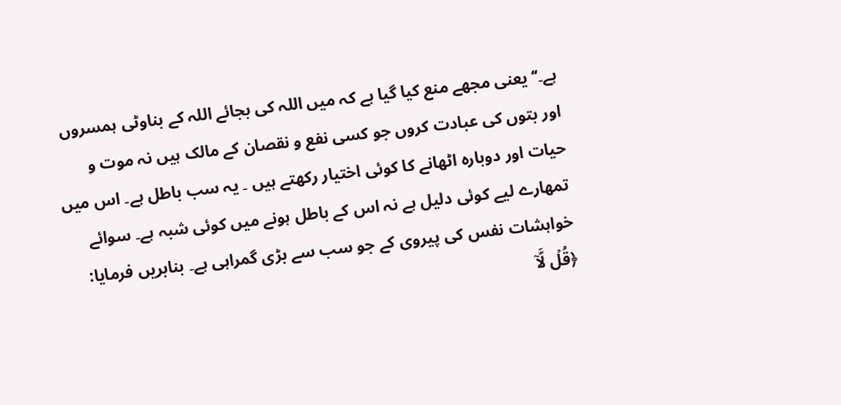ہے۔‘‘ یعنی مجھے منع کیا گیا ہے کہ میں اللہ کی بجائے اللہ کے بناوٹی ہمسروں اور بتوں کی عبادت کروں جو کسی نفع و نقصان کے مالک ہیں نہ موت و حیات اور دوبارہ اٹھانے کا کوئی اختیار رکھتے ہیں ۔ یہ سب باطل ہے۔ اس میں تمھارے لیے کوئی دلیل ہے نہ اس کے باطل ہونے میں کوئی شبہ ہے۔ سوائے خواہشات نفس کی پیروی کے جو سب سے بڑی گمراہی ہے۔ بنابریں فرمایا: ﴿قُلۡ لَّاۤ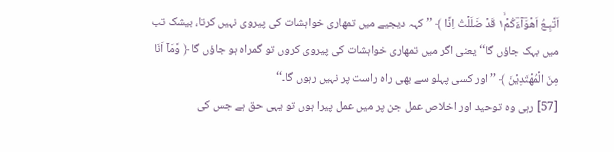اَتَّبِـعُ اَهۡوَؔآءَؔكُمۡ١ۙ قَدۡ ضَلَلۡتُ اِذًا ﴾ ’’کہہ دیجیے میں تمھاری خواہشات کی پیروی نہیں کرتا، بیشک تب میں بہک جاؤں گا‘‘ یعنی اگر میں تمھاری خواہشات کی پیروی کروں تو گمراہ ہو جاؤں گا ﴿ وَّمَاۤ اَنَا مِنَ الۡمُهۡتَدِيۡنَ ﴾ ’’اور کسی پہلو سے بھی راہ راست پر نہیں رہوں گا۔‘‘
[57] رہی وہ توحید اور اخلاص عمل جن پر میں عمل پیرا ہوں تو یہی حق ہے جس کی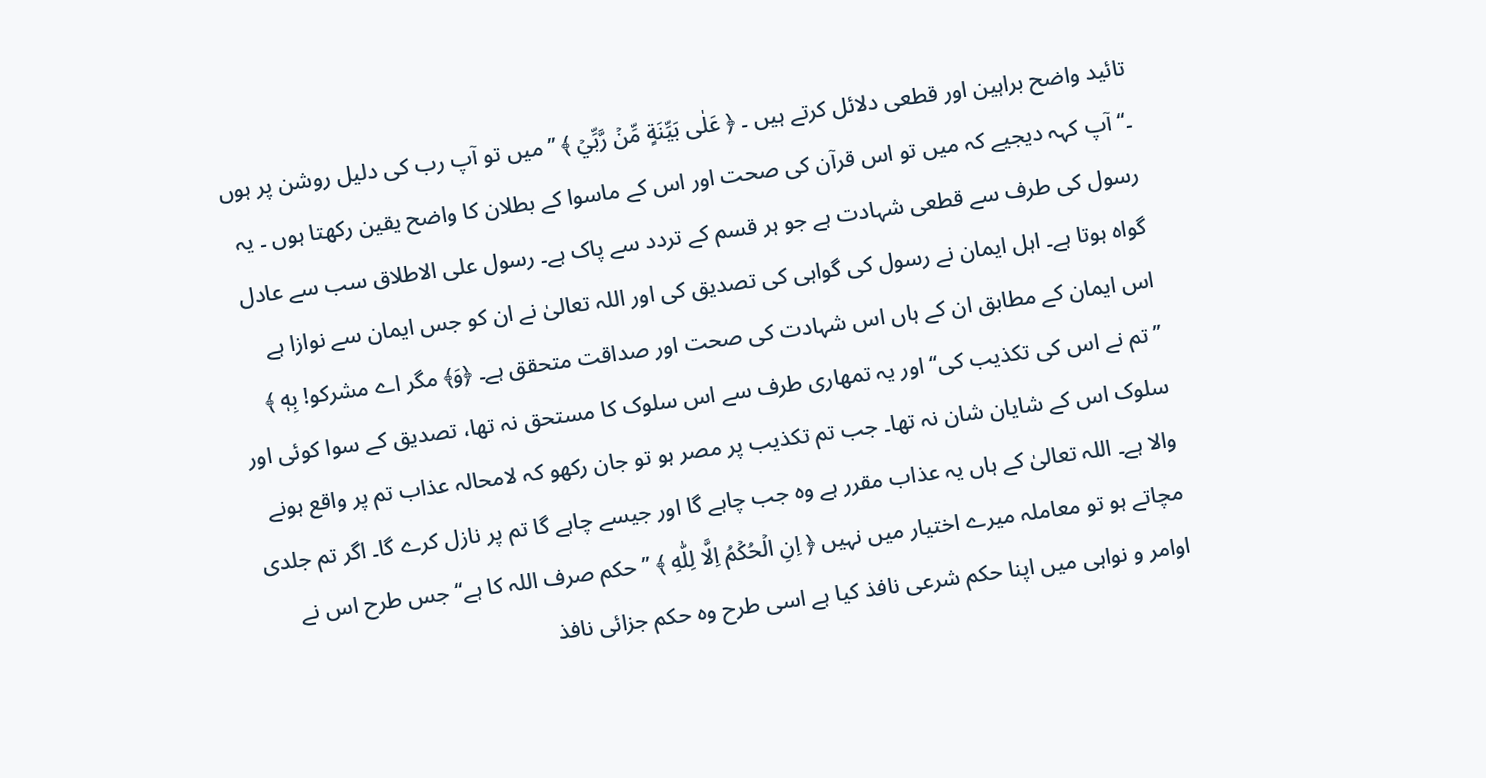تائید واضح براہین اور قطعی دلائل کرتے ہیں ۔ ﴿ عَلٰى بَيِّنَةٍ مِّنۡ رَّبِّيۡ ﴾ ’’میں تو آپ رب کی دلیل روشن پر ہوں ۔‘‘ آپ کہہ دیجیے کہ میں تو اس قرآن کی صحت اور اس کے ماسوا کے بطلان کا واضح یقین رکھتا ہوں ۔ یہ رسول کی طرف سے قطعی شہادت ہے جو ہر قسم کے تردد سے پاک ہے۔ رسول علی الاطلاق سب سے عادل گواہ ہوتا ہے۔ اہل ایمان نے رسول کی گواہی کی تصدیق کی اور اللہ تعالیٰ نے ان کو جس ایمان سے نوازا ہے اس ایمان کے مطابق ان کے ہاں اس شہادت کی صحت اور صداقت متحقق ہے۔ ﴿وَ﴾ مگر اے مشرکو! بِهٖ ﴾ ’’تم نے اس کی تکذیب کی‘‘ اور یہ تمھاری طرف سے اس سلوک کا مستحق نہ تھا، تصدیق کے سوا کوئی اور سلوک اس کے شایان شان نہ تھا۔ جب تم تکذیب پر مصر ہو تو جان رکھو کہ لامحالہ عذاب تم پر واقع ہونے والا ہے۔ اللہ تعالیٰ کے ہاں یہ عذاب مقرر ہے وہ جب چاہے گا اور جیسے چاہے گا تم پر نازل کرے گا۔ اگر تم جلدی مچاتے ہو تو معاملہ میرے اختیار میں نہیں ﴿ اِنِ الۡحُكۡمُ اِلَّا لِلّٰهِ ﴾ ’’حکم صرف اللہ کا ہے‘‘ جس طرح اس نے اوامر و نواہی میں اپنا حکم شرعی نافذ کیا ہے اسی طرح وہ حکم جزائی نافذ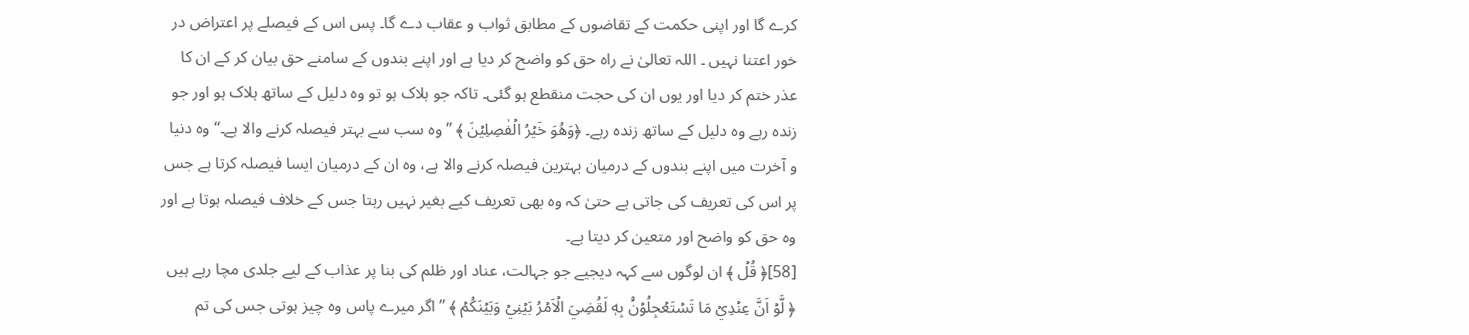کرے گا اور اپنی حکمت کے تقاضوں کے مطابق ثواب و عقاب دے گا۔ پس اس کے فیصلے پر اعتراض در خور اعتنا نہیں ۔ اللہ تعالیٰ نے راہ حق کو واضح کر دیا ہے اور اپنے بندوں کے سامنے حق بیان کر کے ان کا عذر ختم کر دیا اور یوں ان کی حجت منقطع ہو گئی۔ تاکہ جو ہلاک ہو تو وہ دلیل کے ساتھ ہلاک ہو اور جو زندہ رہے وہ دلیل کے ساتھ زندہ رہے۔ ﴿وَهُوَ خَيۡرُ الۡفٰصِلِيۡنَ ﴾ ’’وہ سب سے بہتر فیصلہ کرنے والا ہے۔‘‘ وہ دنیا و آخرت میں اپنے بندوں کے درمیان بہترین فیصلہ کرنے والا ہے، وہ ان کے درمیان ایسا فیصلہ کرتا ہے جس پر اس کی تعریف کی جاتی ہے حتیٰ کہ وہ بھی تعریف کیے بغیر نہیں رہتا جس کے خلاف فیصلہ ہوتا ہے اور وہ حق کو واضح اور متعین کر دیتا ہے۔
[58]﴿ قُلۡ ﴾ ان لوگوں سے کہہ دیجیے جو جہالت، عناد اور ظلم کی بنا پر عذاب کے لیے جلدی مچا رہے ہیں ﴿ لَّوۡ اَنَّ عِنۡدِيۡ مَا تَسۡتَعۡجِلُوۡنَ۠ بِهٖ لَقُضِيَ الۡاَمۡرُ بَيۡنِيۡ وَبَيۡنَكُمۡ ﴾ ’’اگر میرے پاس وہ چیز ہوتی جس کی تم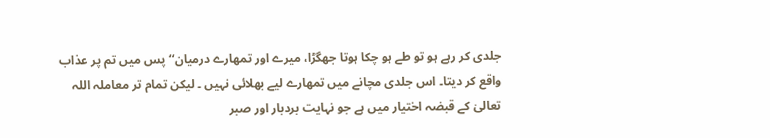جلدی کر رہے ہو تو طے ہو چکا ہوتا جھگڑا، میرے اور تمھارے درمیان‘‘ پس میں تم پر عذاب واقع کر دیتا۔ اس جلدی مچانے میں تمھارے لیے بھلائی نہیں ۔ لیکن تمام تر معاملہ اللہ تعالیٰ کے قبضہ اختیار میں ہے جو نہایت بردبار اور صبر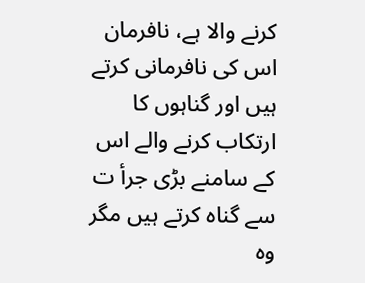کرنے والا ہے، نافرمان اس کی نافرمانی کرتے ہیں اور گناہوں کا ارتکاب کرنے والے اس کے سامنے بڑی جرأ ت سے گناہ کرتے ہیں مگر وہ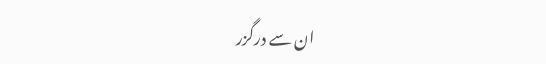ان سے درگزر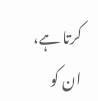کرتا ہے، ان کو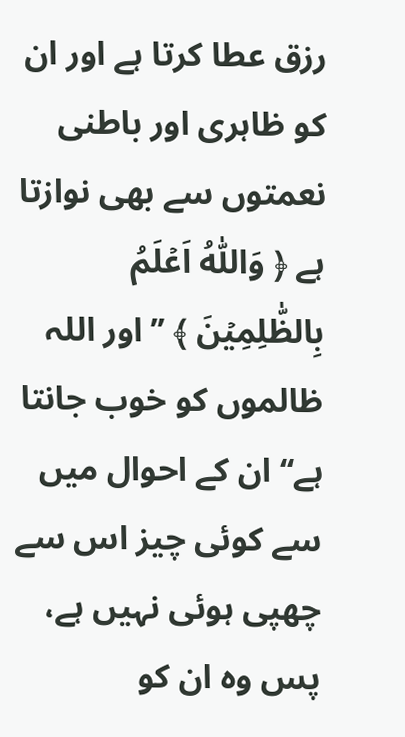رزق عطا کرتا ہے اور ان کو ظاہری اور باطنی نعمتوں سے بھی نوازتا ہے ﴿ وَاللّٰهُ اَعۡلَمُ بِالظّٰلِمِيۡنَ ﴾ ’’اور اللہ ظالموں کو خوب جانتا ہے‘‘ ان کے احوال میں سے کوئی چیز اس سے چھپی ہوئی نہیں ہے، پس وہ ان کو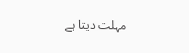مہلت دیتا ہے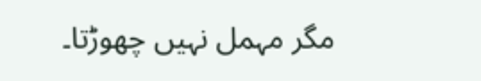مگر مہمل نہیں چھوڑتا۔